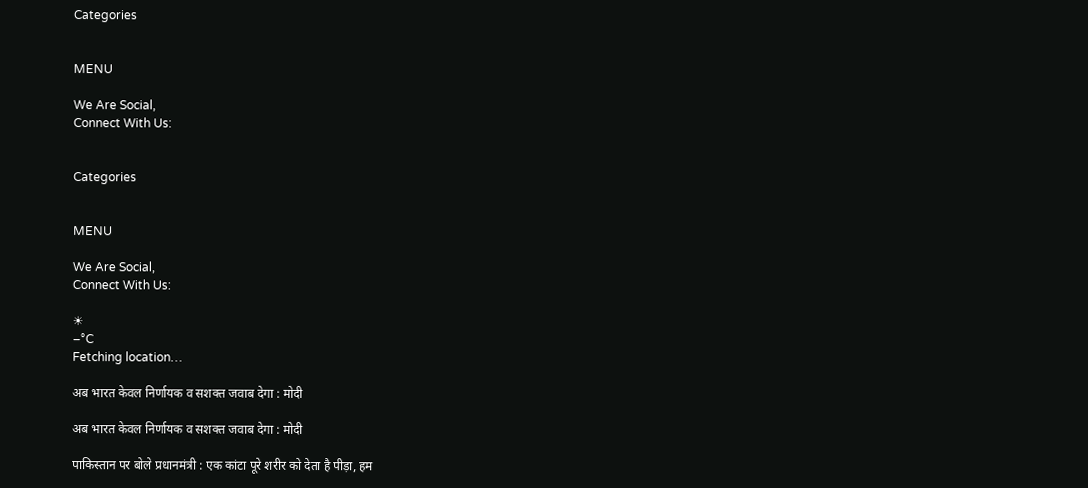Categories


MENU

We Are Social,
Connect With Us:


Categories


MENU

We Are Social,
Connect With Us:

☀
–°C
Fetching location…

अब भारत केवल निर्णायक व सशक्त जवाब देगा : मोदी

अब भारत केवल निर्णायक व सशक्त जवाब देगा : मोदी

पाकिस्तान पर बोले प्रधानमंत्री : एक कांटा पूरे शरीर को देता है पीड़ा, हम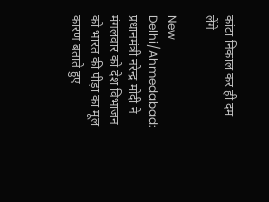कांटा निकाल कर ही दम लेंगे

New Delhi/Ahmedabad: प्रधानमंत्री नरेन्द्र मोदी ने मंगलवार को देश विभाजन को भारत की पीड़ा का मूल कारण बताते हुए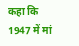कहा कि 1947 में मां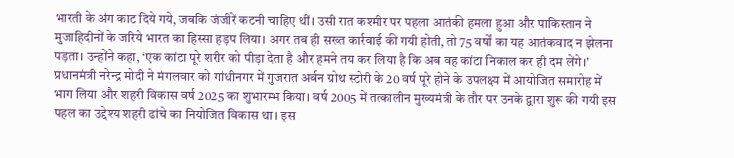भारती के अंग काट दिये गये, जबकि जंजीरें कटनी चाहिए थीं। उसी रात कश्मीर पर पहला आतंकी हमला हुआ और पाकिस्तान ने मुजाहिदीनों के जरिये भारत का हिस्सा हड़प लिया। अगर तब ही सख्त कार्रवाई की गयी होती, तो 75 वर्षों का यह आतंकवाद न झेलना पड़ता। उन्होंने कहा, ‘एक कांटा पूरे शरीर को पीड़ा देता है और हमने तय कर लिया है कि अब वह कांटा निकाल कर ही दम लेंगे।’
प्रधानमंत्री नरेन्द्र मोदी ने मंगलवार को गांधीनगर में गुजरात अर्बन ग्रोथ स्टोरी के 20 वर्ष पूरे होने के उपलक्ष्य में आयोजित समारोह में भाग लिया और शहरी विकास वर्ष 2025 का शुभारम्भ किया। वर्ष 2005 में तत्कालीन मुख्यमंत्री के तौर पर उनके द्वारा शुरू की गयी इस पहल का उद्देश्य शहरी ढांचे का नियोजित विकास था। इस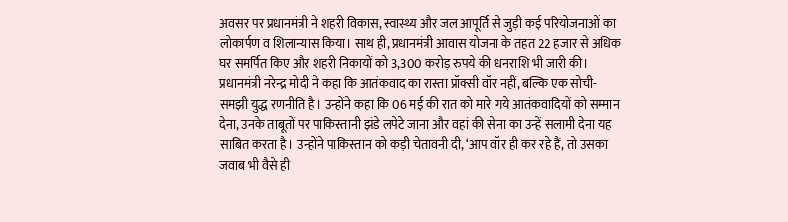अवसर पर प्रधानमंत्री ने शहरी विकास, स्वास्थ्य और जल आपूर्ति से जुड़ी कई परियोजनाओं का लोकार्पण व शिलान्यास किया। साथ ही, प्रधानमंत्री आवास योजना के तहत 22 हजार से अधिक घर समर्पित किए और शहरी निकायों को 3,300 करोड़ रुपये की धनराशि भी जारी की।
प्रधानमंत्री नरेन्द्र मोदी ने कहा कि आतंकवाद का रास्ता प्रॉक्सी वॉर नहीं, बल्कि एक सोची-समझी युद्ध रणनीति है। उन्होंने कहा कि 06 मई की रात को मारे गये आतंकवादियों को सम्मान देना, उनके ताबूतों पर पाकिस्तानी झंडे लपेटे जाना और वहां की सेना का उन्हें सलामी देना यह साबित करता है। उन्होंने पाकिस्तान को कड़ी चेतावनी दी, ‘आप वॉर ही कर रहे हैं, तो उसका जवाब भी वैसे ही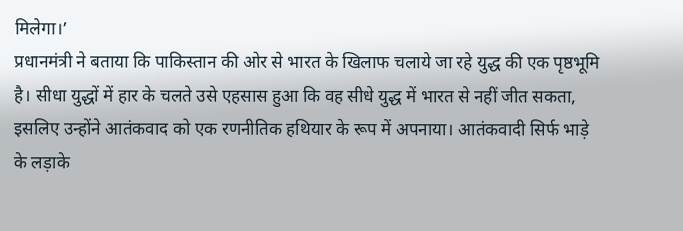मिलेगा।’
प्रधानमंत्री ने बताया कि पाकिस्तान की ओर से भारत के खिलाफ चलाये जा रहे युद्ध की एक पृष्ठभूमि है। सीधा युद्धों में हार के चलते उसे एहसास हुआ कि वह सीधे युद्ध में भारत से नहीं जीत सकता, इसलिए उन्होंने आतंकवाद को एक रणनीतिक हथियार के रूप में अपनाया। आतंकवादी सिर्फ भाड़े के लड़ाके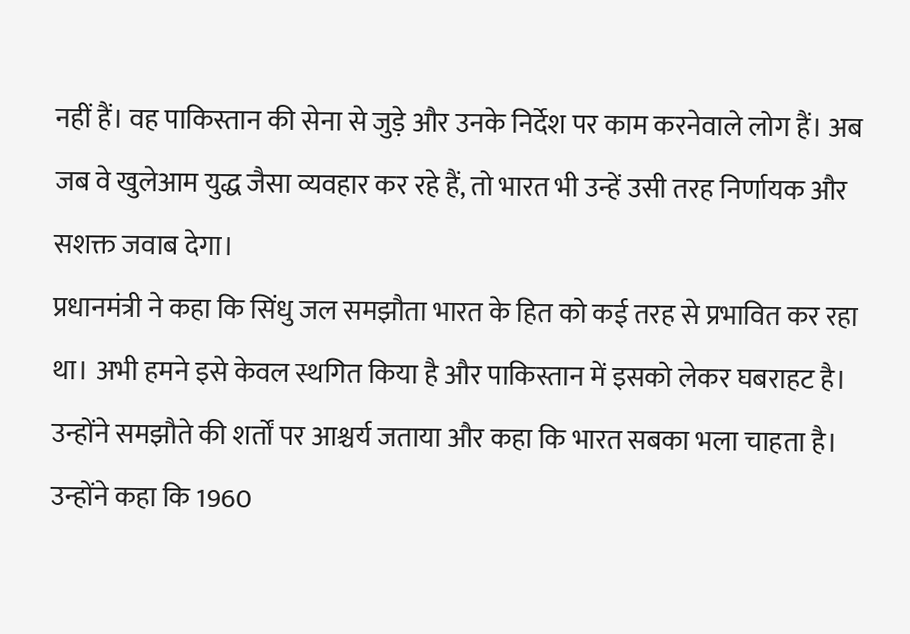नहीं हैं। वह पाकिस्तान की सेना से जुड़े और उनके निर्देश पर काम करनेवाले लोग हैं। अब जब वे खुलेआम युद्ध जैसा व्यवहार कर रहे हैं, तो भारत भी उन्हें उसी तरह निर्णायक और सशक्त जवाब देगा।
प्रधानमंत्री ने कहा कि सिंधु जल समझौता भारत के हित को कई तरह से प्रभावित कर रहा था। अभी हमने इसे केवल स्थगित किया है और पाकिस्तान में इसको लेकर घबराहट है। उन्होंने समझौते की शर्तों पर आश्चर्य जताया और कहा कि भारत सबका भला चाहता है। उन्होंने कहा कि 1960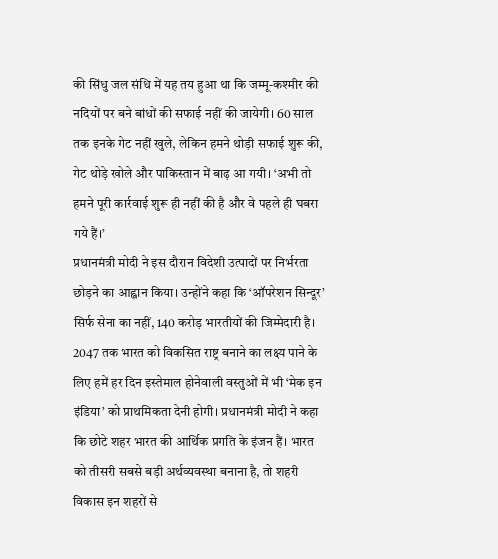की सिंधु जल संधि में यह तय हुआ था कि जम्मू-कश्मीर की नदियों पर बने बांधों की सफाई नहीं की जायेगी। 60 साल तक इनके गेट नहीं खुले, लेकिन हमने थोड़ी सफाई शुरू की, गेट थोड़े खोले और पाकिस्तान में बाढ़ आ गयी। ‘अभी तो हमने पूरी कार्रवाई शुरू ही नहीं की है और वे पहले ही घबरा गये हैं।’
प्रधानमंत्री मोदी ने इस दौरान विदेशी उत्पादों पर निर्भरता छोड़ने का आह्वान किया। उन्होंने कहा कि ‘ऑपरेशन सिन्दूर’ सिर्फ सेना का नहीं, 140 करोड़ भारतीयों की जिम्मेदारी है। 2047 तक भारत को विकसित राष्ट्र बनाने का लक्ष्य पाने के लिए हमें हर दिन इस्तेमाल होनेवाली वस्तुओं में भी ‘मेक इन इंडिया’ को प्राथमिकता देनी होगी। प्रधानमंत्री मोदी ने कहा कि छोटे शहर भारत की आर्थिक प्रगति के इंजन हैं। भारत को तीसरी सबसे बड़ी अर्थव्यवस्था बनाना है, तो शहरी विकास इन शहरों से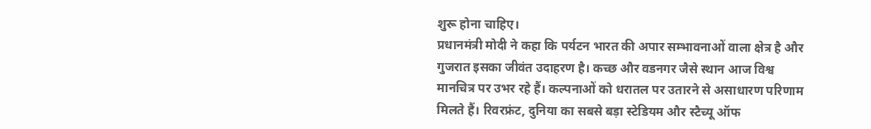शुरू होना चाहिए।
प्रधानमंत्री मोदी ने कहा कि पर्यटन भारत की अपार सम्भावनाओं वाला क्षेत्र है और गुजरात इसका जीवंत उदाहरण है। कच्छ और वडनगर जैसे स्थान आज विश्व मानचित्र पर उभर रहे हैं। कल्पनाओं को धरातल पर उतारने से असाधारण परिणाम मिलते हैं। रिवरफ्रंट, दुनिया का सबसे बड़ा स्टेडियम और स्टैच्यू ऑफ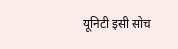यूनिटी इसी सोच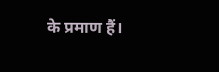के प्रमाण हैं।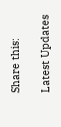Share this:

Latest Updates